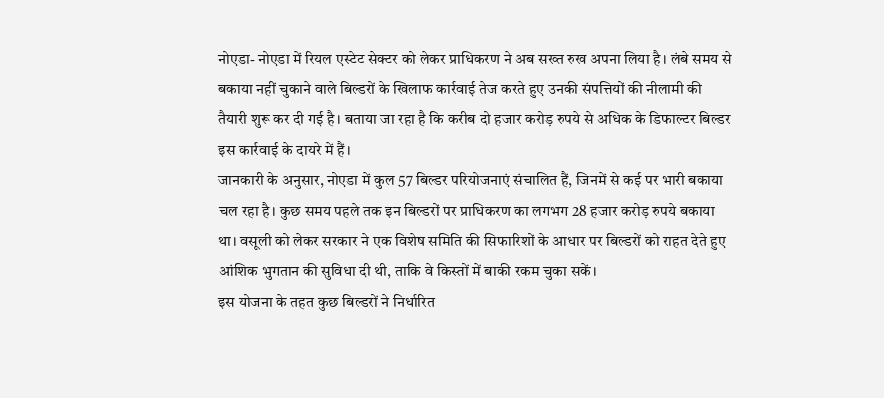नोएडा- नोएडा में रियल एस्टेट सेक्टर को लेकर प्राधिकरण ने अब सख्त रुख अपना लिया है। लंबे समय से बकाया नहीं चुकाने वाले बिल्डरों के खिलाफ कार्रवाई तेज करते हुए उनकी संपत्तियों की नीलामी की तैयारी शुरू कर दी गई है। बताया जा रहा है कि करीब दो हजार करोड़ रुपये से अधिक के डिफाल्टर बिल्डर इस कार्रवाई के दायरे में हैं।
जानकारी के अनुसार, नोएडा में कुल 57 बिल्डर परियोजनाएं संचालित हैं, जिनमें से कई पर भारी बकाया चल रहा है। कुछ समय पहले तक इन बिल्डरों पर प्राधिकरण का लगभग 28 हजार करोड़ रुपये बकाया था। वसूली को लेकर सरकार ने एक विशेष समिति की सिफारिशों के आधार पर बिल्डरों को राहत देते हुए आंशिक भुगतान की सुविधा दी थी, ताकि वे किस्तों में बाकी रकम चुका सकें।
इस योजना के तहत कुछ बिल्डरों ने निर्धारित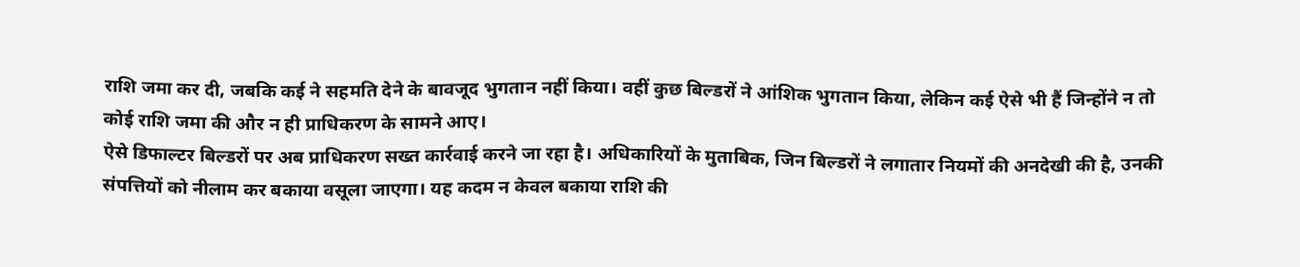राशि जमा कर दी, जबकि कई ने सहमति देने के बावजूद भुगतान नहीं किया। वहीं कुछ बिल्डरों ने आंशिक भुगतान किया, लेकिन कई ऐसे भी हैं जिन्होंने न तो कोई राशि जमा की और न ही प्राधिकरण के सामने आए।
ऐसे डिफाल्टर बिल्डरों पर अब प्राधिकरण सख्त कार्रवाई करने जा रहा है। अधिकारियों के मुताबिक, जिन बिल्डरों ने लगातार नियमों की अनदेखी की है, उनकी संपत्तियों को नीलाम कर बकाया वसूला जाएगा। यह कदम न केवल बकाया राशि की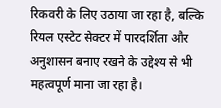रिकवरी के लिए उठाया जा रहा है, बल्कि रियल एस्टेट सेक्टर में पारदर्शिता और अनुशासन बनाए रखने के उद्देश्य से भी महत्वपूर्ण माना जा रहा है।